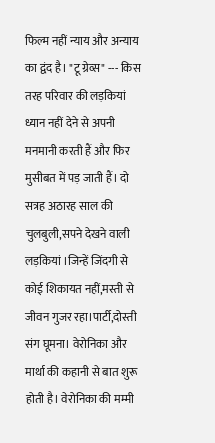फिल्म नहीं न्याय और अन्याय का द्वंद है। "टू ग्रेव्स" --- किस तरह परिवार की लड़कियां ध्यान नहीं देने से अपनी मनमानी करती हैं और फिर मुसीबत में पड़ जाती हैं। दो सत्रह अठारह साल की चुलबुली,सपने देखने वाली लड़कियां ।जिन्हें जिंदगी से कोई शिकायत नहीं,मस्ती से जीवन गुजर रहा।पार्टी,दोस्ती संग घूमना। वेरोनिका और मार्था की कहानी से बात शुरू होती है। वेरोनिका की मम्मी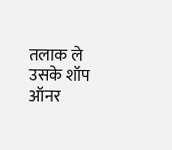तलाक ले उसके शॉप ऑनर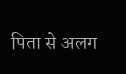पिता से अलग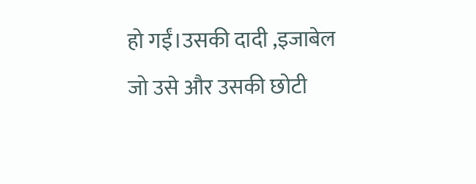हो गईं।उसकी दादी ,इजाबेल जो उसे और उसकी छोटी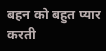बहन को बहुत प्यार करती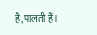है,पालती हैं।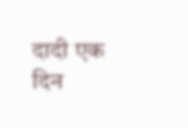दादी एक दिन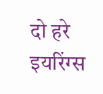दो हरे इयरिंग्स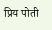प्रिय पोती